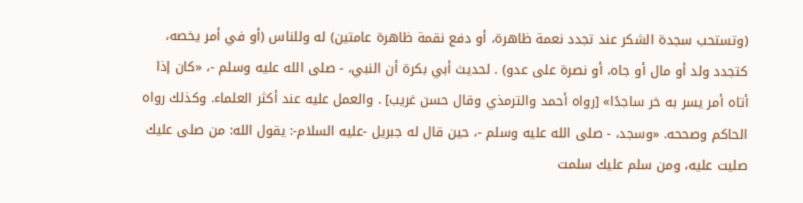(وتستحب سجدة الشكر عند تجدد نعمة ظاهرة، أو دفع نقمة ظاهرة عامتين) له وللناس (أو في أمر يخصه، كتجدد ولد أو مال أو جاه، أو نصرة على عدو) . لحديث أبي بكرة أن النبي، - صلى الله عليه وسلم -، «كان إذا أتاه أمر يسر به خر ساجدًا» [رواه أحمد والترمذي وقال حسن غريب] . والعمل عليه عند أكثر العلماء. وكذلك رواه الحاكم وصححه. «وسجد، - صلى الله عليه وسلم -، حين قال له جبريل -عليه السلام-: يقول الله: من صلى عليك صليت عليه، ومن سلم عليك سلمت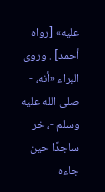عليه» [رواه أحمد] . وروى البراء «أنه، - صلى الله عليه وسلم -، خر ساجدًا حين جاءه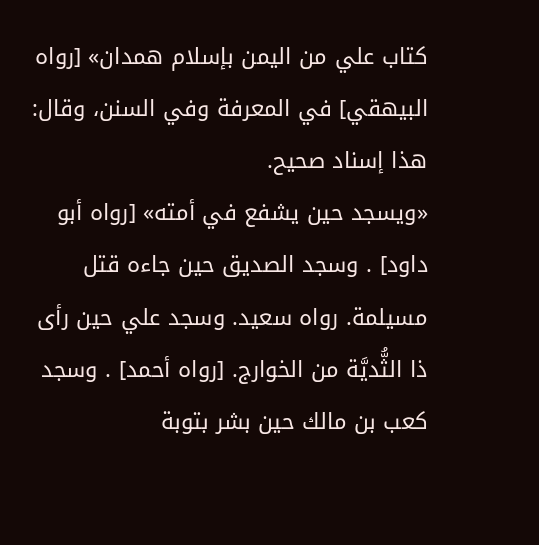كتاب علي من اليمن بإسلام همدان» [رواه البيهقي] في المعرفة وفي السنن، وقال: هذا إسناد صحيح.
«ويسجد حين يشفع في أمته» [رواه أبو داود] . وسجد الصديق حين جاءه قتل مسيلمة. رواه سعيد. وسجد علي حين رأى ذا الثُّديَّة من الخوارج. [رواه أحمد] . وسجد كعب بن مالك حين بشر بتوبة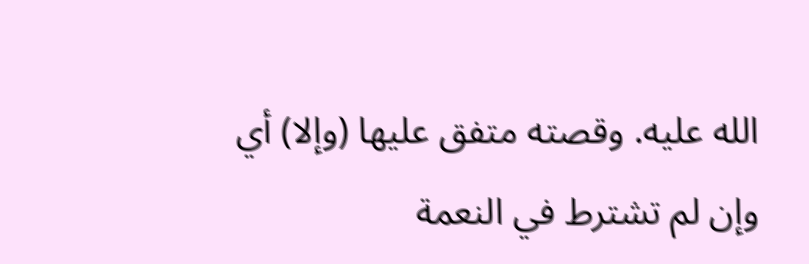الله عليه. وقصته متفق عليها (وإلا) أي وإن لم تشترط في النعمة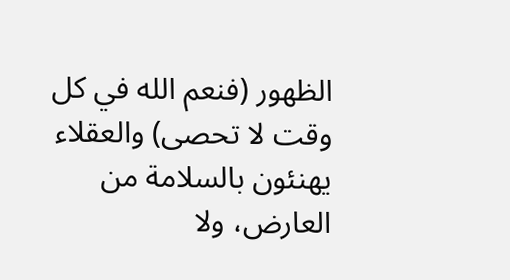الظهور (فنعم الله في كل وقت لا تحصى) والعقلاء يهنئون بالسلامة من العارض، ولا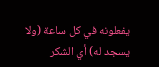يفعلونه في كل ساعة (ولا يسجد له) أي الشكر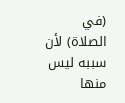(في الصلاة) لأن سببه ليس منها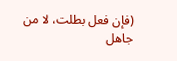(فإن فعل بطلت، لا من جاهل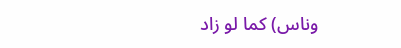وناس) كما لو زاد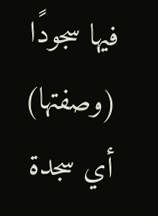فيها سجودًا (وصفتها) أي سجدة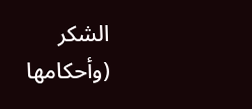الشكر (وأحكامها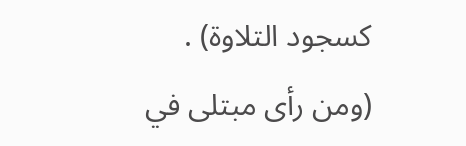كسجود التلاوة) .
(ومن رأى مبتلى في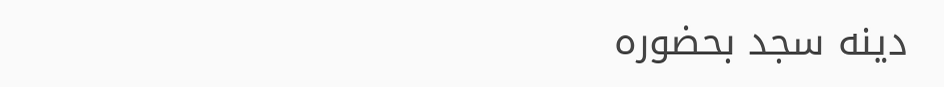دينه سجد بحضوره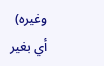وغيره) أي بغير